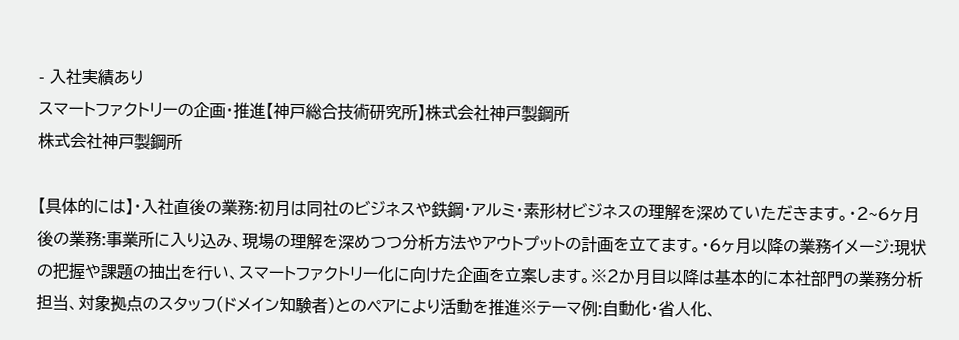- 入社実績あり
スマートファクトリーの企画・推進【神戸総合技術研究所】株式会社神戸製鋼所
株式会社神戸製鋼所

【具体的には】・入社直後の業務:初月は同社のビジネスや鉄鋼・アルミ・素形材ビジネスの理解を深めていただきます。・2~6ヶ月後の業務:事業所に入り込み、現場の理解を深めつつ分析方法やアウトプットの計画を立てます。・6ヶ月以降の業務イメージ:現状の把握や課題の抽出を行い、スマートファクトリー化に向けた企画を立案します。※2か月目以降は基本的に本社部門の業務分析担当、対象拠点のスタッフ(ドメイン知験者)とのペアにより活動を推進※テーマ例:自動化・省人化、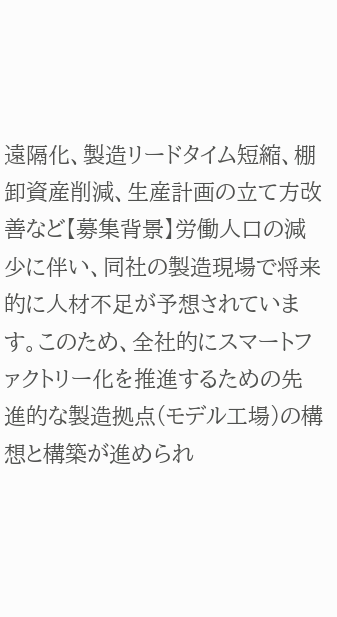遠隔化、製造リードタイム短縮、棚卸資産削減、生産計画の立て方改善など【募集背景】労働人口の減少に伴い、同社の製造現場で将来的に人材不足が予想されています。このため、全社的にスマートファクトリー化を推進するための先進的な製造拠点(モデル工場)の構想と構築が進められ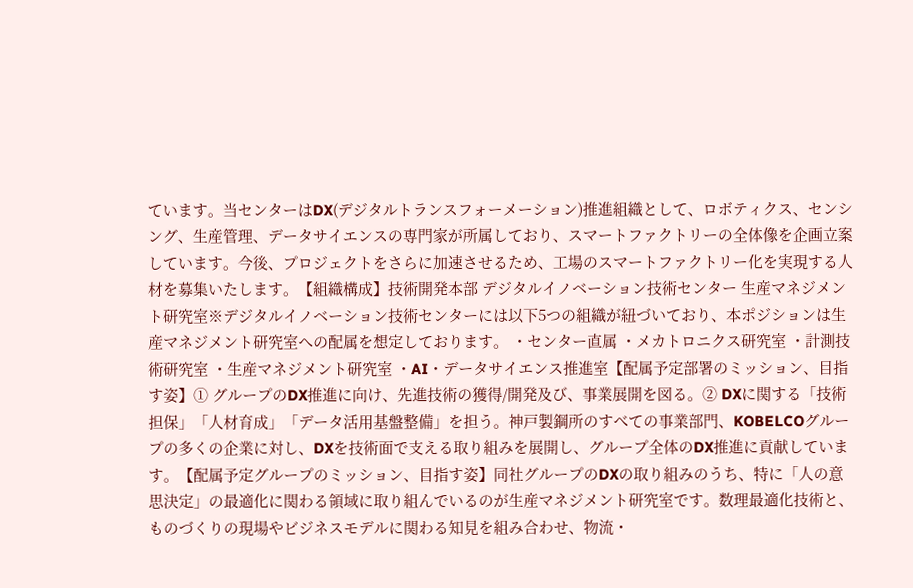ています。当センターはDX(デジタルトランスフォーメーション)推進組織として、ロボティクス、センシング、生産管理、データサイエンスの専門家が所属しており、スマートファクトリーの全体像を企画立案しています。今後、プロジェクトをさらに加速させるため、工場のスマートファクトリー化を実現する人材を募集いたします。【組織構成】技術開発本部 デジタルイノベーション技術センター 生産マネジメント研究室※デジタルイノベーション技術センターには以下5つの組織が紐づいており、本ポジションは生産マネジメント研究室への配属を想定しております。 ・センター直属 ・メカトロニクス研究室 ・計測技術研究室 ・生産マネジメント研究室 ・AI・データサイエンス推進室【配属予定部署のミッション、目指す姿】① グループのDX推進に向け、先進技術の獲得/開発及び、事業展開を図る。② DXに関する「技術担保」「人材育成」「データ活用基盤整備」を担う。神戸製鋼所のすべての事業部門、KOBELCOグループの多くの企業に対し、DXを技術面で支える取り組みを展開し、グループ全体のDX推進に貢献しています。【配属予定グループのミッション、目指す姿】同社グループのDXの取り組みのうち、特に「人の意思決定」の最適化に関わる領域に取り組んでいるのが生産マネジメント研究室です。数理最適化技術と、ものづくりの現場やビジネスモデルに関わる知見を組み合わせ、物流・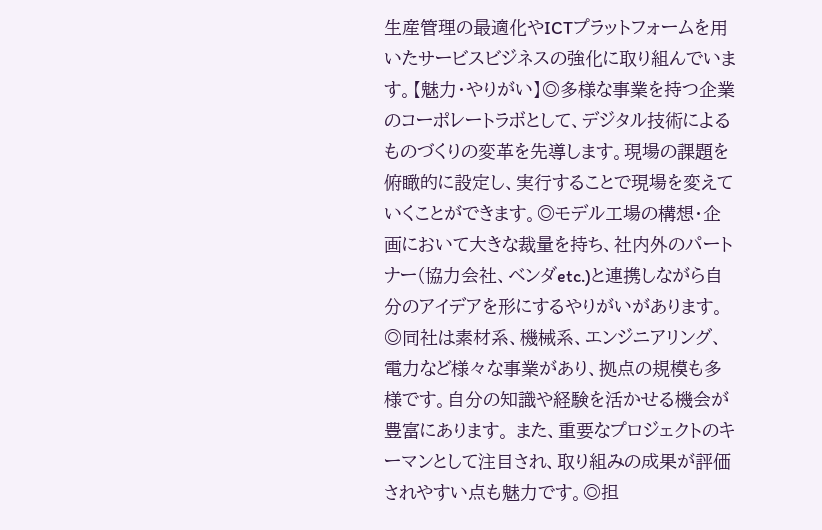生産管理の最適化やICTプラットフォームを用いたサービスビジネスの強化に取り組んでいます。【魅力・やりがい】◎多様な事業を持つ企業のコーポレートラボとして、デジタル技術によるものづくりの変革を先導します。現場の課題を俯瞰的に設定し、実行することで現場を変えていくことができます。◎モデル工場の構想・企画において大きな裁量を持ち、社内外のパートナー(協力会社、ベンダetc.)と連携しながら自分のアイデアを形にするやりがいがあります。◎同社は素材系、機械系、エンジニアリング、電力など様々な事業があり、拠点の規模も多様です。自分の知識や経験を活かせる機会が豊富にあります。 また、重要なプロジェクトのキーマンとして注目され、取り組みの成果が評価されやすい点も魅力です。◎担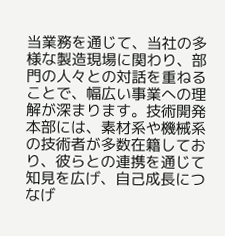当業務を通じて、当社の多様な製造現場に関わり、部門の人々との対話を重ねることで、幅広い事業への理解が深まります。技術開発本部には、素材系や機械系の技術者が多数在籍しており、彼らとの連携を通じて知見を広げ、自己成長につなげ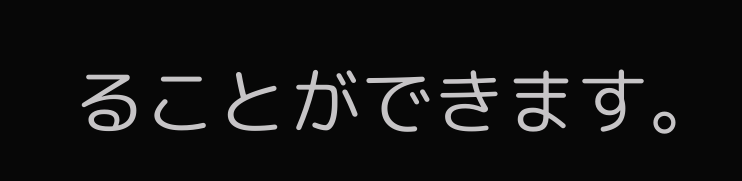ることができます。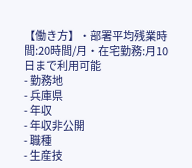【働き方】・部署平均残業時間:20時間/月・在宅勤務:月10日まで利用可能
- 勤務地
- 兵庫県
- 年収
- 年収非公開
- 職種
- 生産技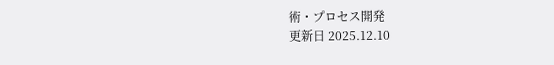術・プロセス開発
更新日 2025.12.10